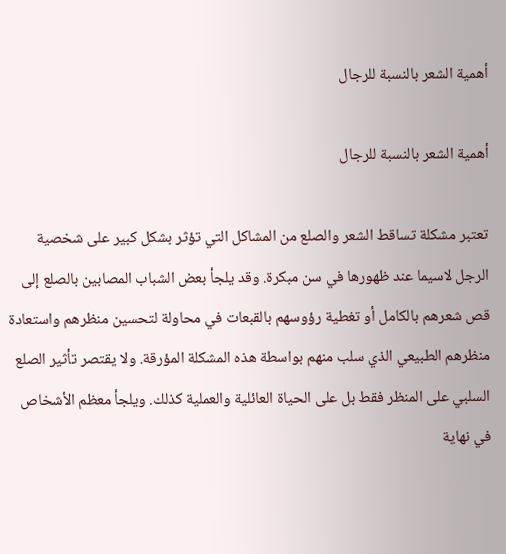أهمية الشعر بالنسبة للرجال

أهمية الشعر بالنسبة للرجال

تعتبر مشكلة تساقط الشعر والصلع من المشاكل التي تؤثر بشكل كبير على شخصية الرجل لاسيما عند ظهورها في سن مبكرة. وقد يلجأ بعض الشباب المصابين بالصلع إلى قص شعرهم بالكامل أو تغطية رؤوسهم بالقبعات في محاولة لتحسين منظرهم واستعادة منظرهم الطبيعي الذي سلب منهم بواسطة هذه المشكلة المؤرقة. ولا يقتصر تأثير الصلع السلبي على المنظر فقط بل على الحياة العائلية والعملية كذلك. ويلجأ معظم الأشخاص في نهاية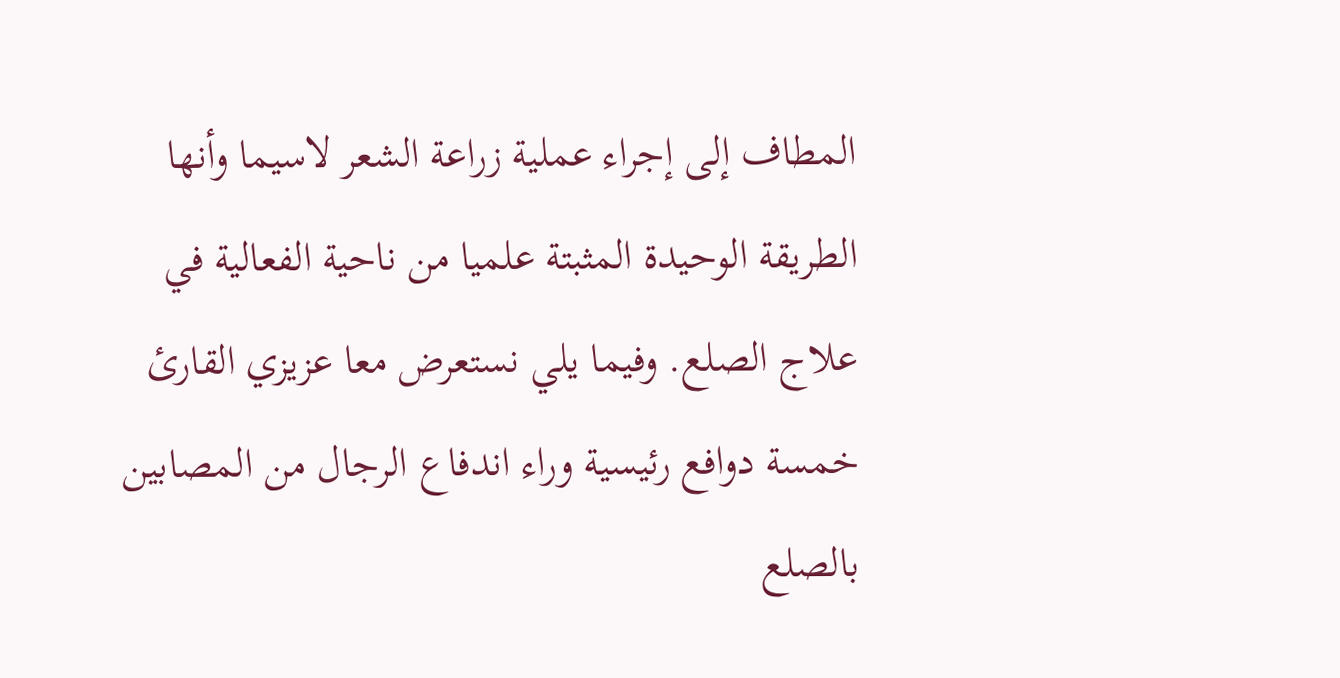المطاف إلى إجراء عملية زراعة الشعر لاسيما وأنها الطريقة الوحيدة المثبتة علميا من ناحية الفعالية في علاج الصلع. وفيما يلي نستعرض معا عزيزي القارئ خمسة دوافع رئيسية وراء اندفاع الرجال من المصابين بالصلع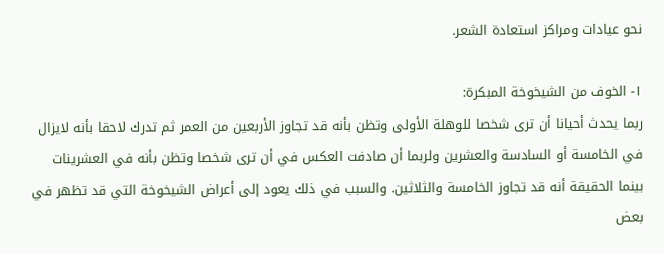نحو عيادات ومراكز استعادة الشعر.

١- الخوف من الشيخوخة المبكرة:
ربما يحدث أحيانا أن ترى شخصا للوهلة الأولى وتظن بأنه قد تجاوز الأربعين من العمر ثم تدرك لاحقا بأنه لايزال في الخامسة أو السادسة والعشرين ولربما أن صادفت العكس في أن ترى شخصا وتظن بأنه في العشرينات بينما الحقيقة أنه قد تجاوز الخامسة والثلاثين. والسبب في ذلك يعود إلى أعراض الشيخوخة التي قد تظهر في بعض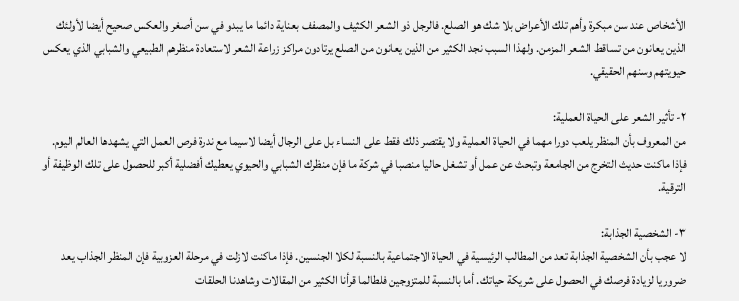الأشخاص عند سن مبكرة وأهم تلك الأعراض بلا شك هو الصلع. فالرجل ذو الشعر الكثيف والمصفف بعناية دائما ما يبدو في سن أصغر والعكس صحيح أيضا لأولئك الذين يعانون من تساقط الشعر المزمن. ولهذا السبب نجد الكثير من الذين يعانون من الصلع يرتادون مراكز زراعة الشعر لاستعادة منظرهم الطبيعي والشبابي الذي يعكس حيويتهم وسنهم الحقيقي.

٢- تأثير الشعر على الحياة العملية:
من المعروف بأن المنظر يلعب دورا مهما في الحياة العملية ولا يقتصر ذلك فقط على النساء بل على الرجال أيضا لاسيما مع ندرة فرص العمل التي يشهدها العالم اليوم. فإذا ماكنت حديث التخرج من الجامعة وتبحث عن عمل أو تشغل حاليا منصبا في شركة ما فإن منظرك الشبابي والحيوي يعطيك أفضلية أكبر للحصول على تلك الوظيفة أو الترقية.

٣- الشخصية الجذابة:
لا عجب بأن الشخصية الجذابة تعد من المطالب الرئيسية في الحياة الاجتماعية بالنسبة لكلا الجنسين. فإذا ماكنت لازلت في مرحلة العزوبية فإن المنظر الجذاب يعد ضروريا لزيادة فرصك في الحصول على شريكة حياتك. أما بالنسبة للمتزوجين فلطالما قرأنا الكثير من المقالات وشاهدنا الحلقات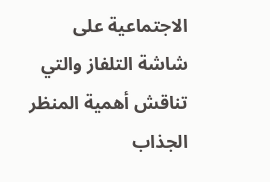الاجتماعية على شاشة التلفاز والتي تناقش أهمية المنظر الجذاب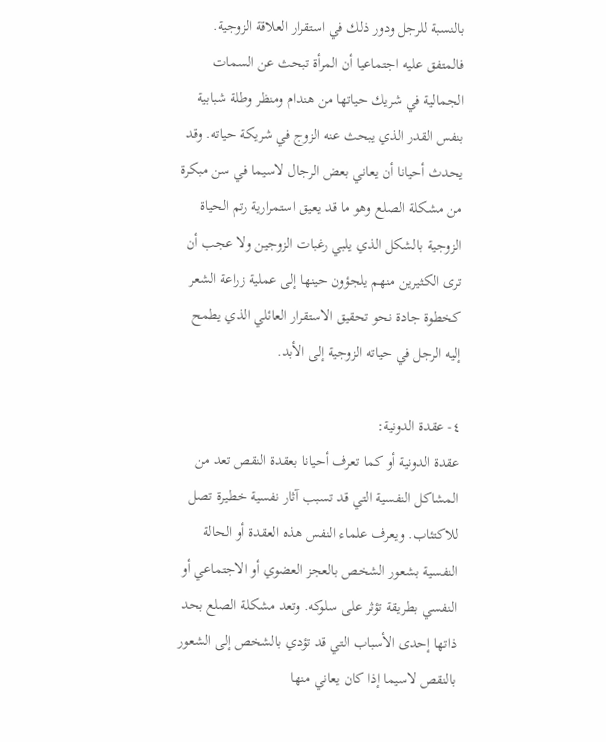بالنسبة للرجل ودور ذلك في استقرار العلاقة الزوجية. فالمتفق عليه اجتماعيا أن المرأة تبحث عن السمات الجمالية في شريك حياتها من هندام ومنظر وطلة شبابية بنفس القدر الذي يبحث عنه الزوج في شريكة حياته. وقد يحدث أحيانا أن يعاني بعض الرجال لاسيما في سن مبكرة من مشكلة الصلع وهو ما قد يعيق استمرارية رتم الحياة الزوجية بالشكل الذي يلبي رغبات الزوجين ولا عجب أن ترى الكثيرين منهم يلجؤون حينها إلى عملية زراعة الشعر كخطوة جادة نحو تحقيق الاستقرار العائلي الذي يطمح إليه الرجل في حياته الزوجية إلى الأبد.

٤- عقدة الدونية:
عقدة الدونية أو كما تعرف أحيانا بعقدة النقص تعد من المشاكل النفسية التي قد تسبب آثار نفسية خطيرة تصل للاكتئاب. ويعرف علماء النفس هذه العقدة أو الحالة النفسية بشعور الشخص بالعجز العضوي أو الاجتماعي أو النفسي بطريقة تؤثر على سلوكه. وتعد مشكلة الصلع بحد ذاتها إحدى الأسباب التي قد تؤدي بالشخص إلى الشعور بالنقص لاسيما إذا كان يعاني منها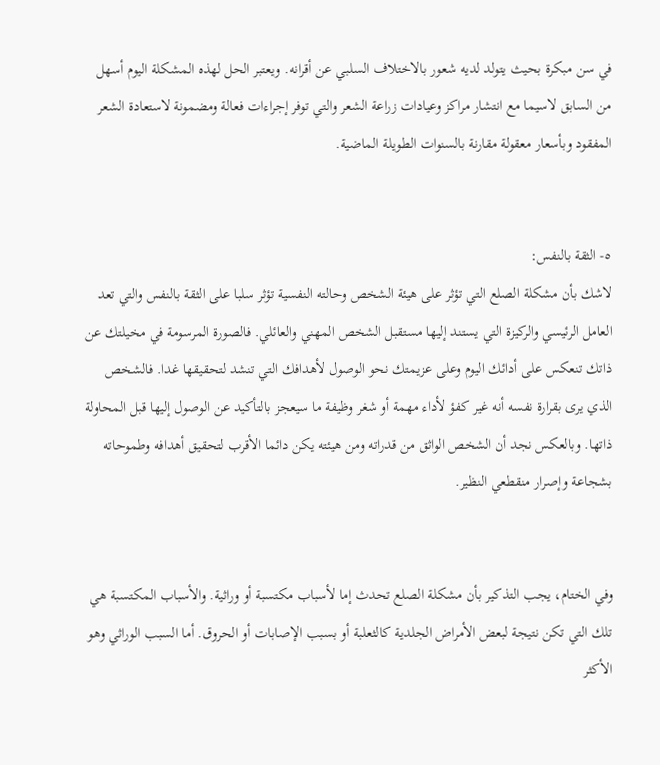في سن مبكرة بحيث يتولد لديه شعور بالاختلاف السلبي عن أقرانه. ويعتبر الحل لهذه المشكلة اليوم أسهل من السابق لاسيما مع انتشار مراكز وعيادات زراعة الشعر والتي توفر إجراءات فعالة ومضمونة لاستعادة الشعر المفقود وبأسعار معقولة مقارنة بالسنوات الطويلة الماضية.


٥- الثقة بالنفس:
لاشك بأن مشكلة الصلع التي تؤثر على هيئة الشخص وحالته النفسية تؤثر سلبا على الثقة بالنفس والتي تعد العامل الرئيسي والركيزة التي يستند إليها مستقبل الشخص المهني والعائلي. فالصورة المرسومة في مخيلتك عن ذاتك تنعكس على أدائك اليوم وعلى عزيمتك نحو الوصول لأهدافك التي تنشد لتحقيقها غدا. فالشخص الذي يرى بقرارة نفسه أنه غير كفؤ لأداء مهمة أو شغر وظيفة ما سيعجز بالتأكيد عن الوصول إليها قبل المحاولة ذاتها. وبالعكس نجد أن الشخص الواثق من قدراته ومن هيئته يكن دائما الأقرب لتحقيق أهدافه وطموحاته بشجاعة وإصرار منقطعي النظير.


وفي الختام، يجب التذكير بأن مشكلة الصلع تحدث إما لأسباب مكتسبة أو وراثية. والأسباب المكتسبة هي تلك التي تكن نتيجة لبعض الأمراض الجلدية كالثعلبة أو بسبب الإصابات أو الحروق. أما السبب الوراثي وهو الأكثر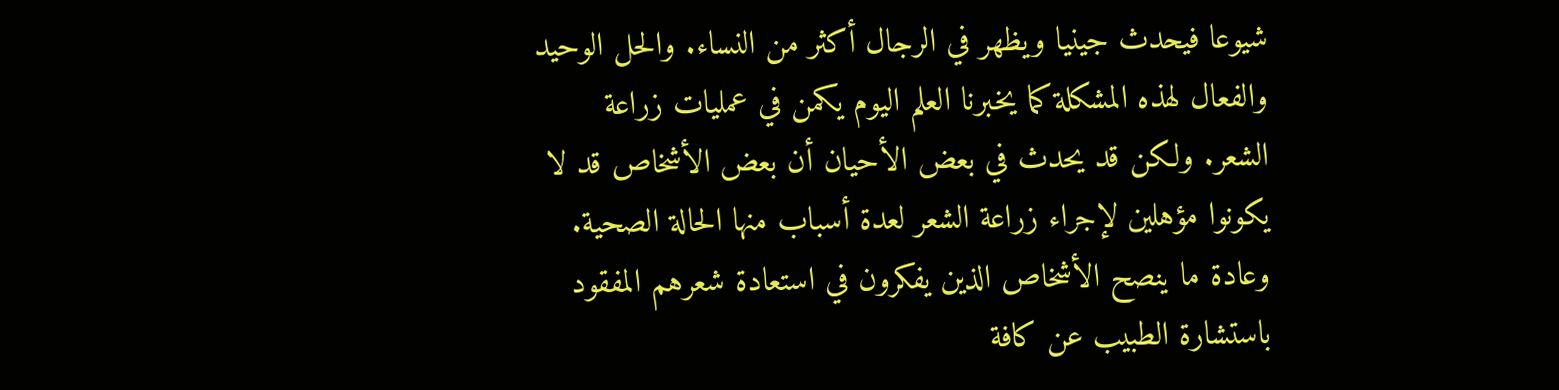شيوعا فيحدث جينيا ويظهر في الرجال أكثر من النساء. والحل الوحيد والفعال لهذه المشكلة كما يخبرنا العلم اليوم يكمن في عمليات زراعة الشعر. ولكن قد يحدث في بعض الأحيان أن بعض الأشخاص قد لا يكونوا مؤهلين لإجراء زراعة الشعر لعدة أسباب منها الحالة الصحية. وعادة ما ينصح الأشخاص الذين يفكرون في استعادة شعرهم المفقود باستشارة الطبيب عن كافة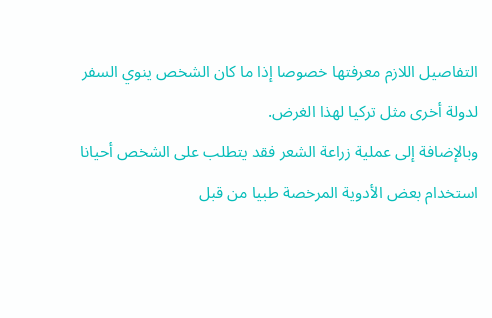التفاصيل اللازم معرفتها خصوصا إذا ما كان الشخص ينوي السفر لدولة أخرى مثل تركيا لهذا الغرض.
وبالإضافة إلى عملية زراعة الشعر فقد يتطلب على الشخص أحيانا استخدام بعض الأدوية المرخصة طبيا من قبل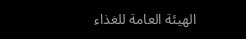الهيئة العامة للغذاء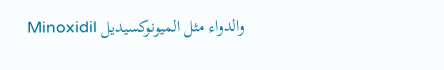والدواء مثل الميونوكسيديل Minoxidil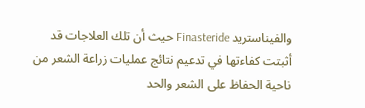والفيناستريد Finasteride حيث أن تلك العلاجات قد أثبتت كفاءتها في تدعيم نتائج عمليات زراعة الشعر من ناحية الحفاظ على الشعر والحد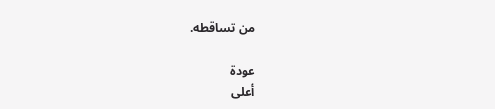من تساقطه.

عودة
أعلى